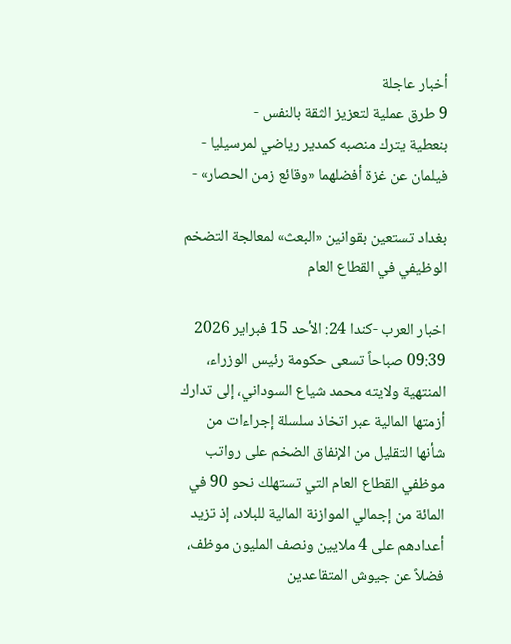أخبار عاجلة
9 طرق عملية لتعزيز الثقة بالنفس -
بنعطية يترك منصبه كمدير رياضي لمرسيليا -
فيلمان عن غزة أفضلهما «وقائع زمن الحصار» -

بغداد تستعين بقوانين «البعث» لمعالجة التضخم الوظيفي في القطاع العام

اخبار العرب -كندا 24: الأحد 15 فبراير 2026 09:39 صباحاً تسعى حكومة رئيس الوزراء، المنتهية ولايته محمد شياع السوداني، إلى تدارك أزمتها المالية عبر اتخاذ سلسلة إجراءات من شأنها التقليل من الإنفاق الضخم على رواتب موظفي القطاع العام التي تستهلك نحو 90 في المائة من إجمالي الموازنة المالية للبلاد، إذ تزيد أعدادهم على 4 ملايين ونصف المليون موظف، فضلاً عن جيوش المتقاعدين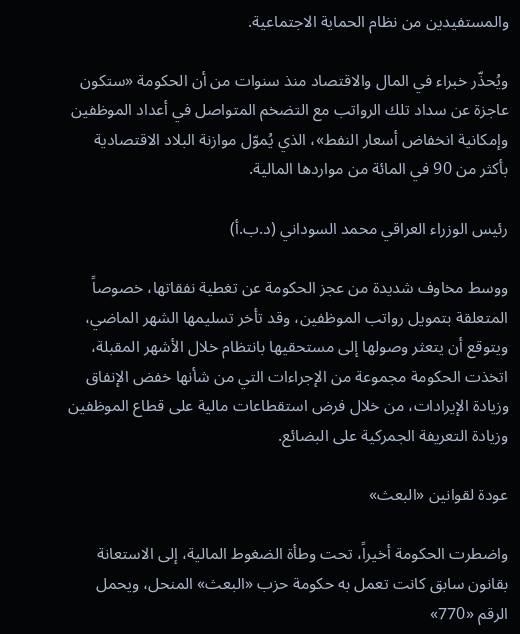والمستفيدين من نظام الحماية الاجتماعية.

ويُحذّر خبراء في المال والاقتصاد منذ سنوات من أن الحكومة «ستكون عاجزة عن سداد تلك الرواتب مع التضخم المتواصل في أعداد الموظفين وإمكانية انخفاض أسعار النفط»، الذي يُموّل موازنة البلاد الاقتصادية بأكثر من 90 في المائة من مواردها المالية.

رئيس الوزراء العراقي محمد السوداني (د.ب.أ)

ووسط مخاوف شديدة من عجز الحكومة عن تغطية نفقاتها، خصوصاً المتعلقة بتمويل رواتب الموظفين، وقد تأخر تسليمها الشهر الماضي، ويتوقع أن يتعثر وصولها إلى مستحقيها بانتظام خلال الأشهر المقبلة، اتخذت الحكومة مجموعة من الإجراءات التي من شأنها خفض الإنفاق وزيادة الإيرادات، من خلال فرض استقطاعات مالية على قطاع الموظفين وزيادة التعريفة الجمركية على البضائع.

عودة لقوانين «البعث»

واضطرت الحكومة أخيراً، تحت وطأة الضغوط المالية، إلى الاستعانة بقانون سابق كانت تعمل به حكومة حزب «البعث» المنحل، ويحمل الرقم «770»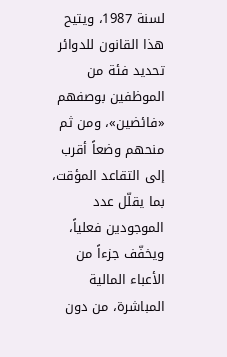لسنة 1987، ويتيح هذا القانون للدوائر تحديد فئة من الموظفين بوصفهم «فائضين»، ومن ثم منحهم وضعاً أقرب إلى التقاعد المؤقت، بما يقلّل عدد الموجودين فعلياً، ويخفّف جزءاً من الأعباء المالية المباشرة، من دون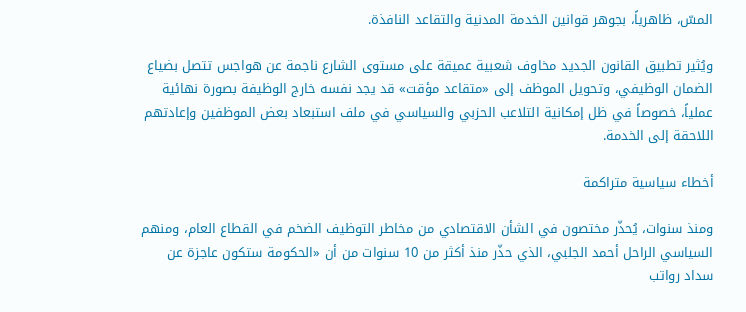المسّ، ظاهرياً، بجوهر قوانين الخدمة المدنية والتقاعد النافذة.

ويُثير تطبيق القانون الجديد مخاوف شعبية عميقة على مستوى الشارع ناجمة عن هواجس تتصل بضياع الضمان الوظيفي، وتحويل الموظف إلى «متقاعد مؤقت» قد يجد نفسه خارج الوظيفة بصورة نهائية عملياً، خصوصاً في ظل إمكانية التلاعب الحزبي والسياسي في ملف استبعاد بعض الموظفين وإعادتهم اللاحقة إلى الخدمة.

أخطاء سياسية متراكمة

ومنذ سنوات، يُحذّر مختصون في الشأن الاقتصادي من مخاطر التوظيف الضخم في القطاع العام، ومنهم السياسي الراحل أحمد الجلبي، الذي حذّر منذ أكثر من 10 سنوات من أن «الحكومة ستكون عاجزة عن سداد رواتب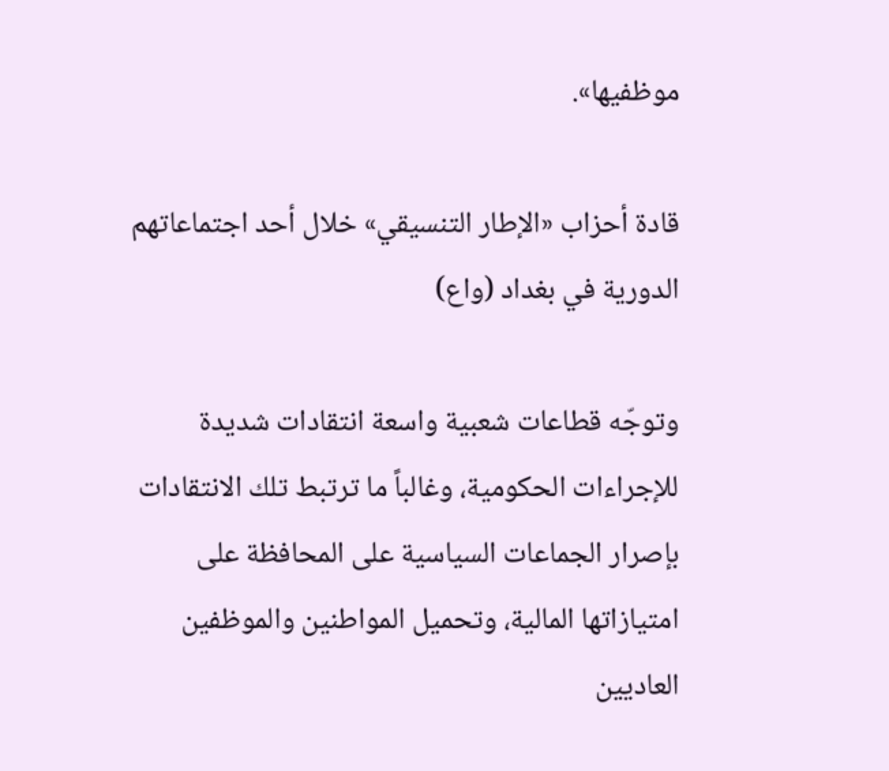موظفيها».

قادة أحزاب «الإطار التنسيقي» خلال أحد اجتماعاتهم الدورية في بغداد (واع)

وتوجّه قطاعات شعبية واسعة انتقادات شديدة للإجراءات الحكومية، وغالباً ما ترتبط تلك الانتقادات بإصرار الجماعات السياسية على المحافظة على امتيازاتها المالية، وتحميل المواطنين والموظفين العاديين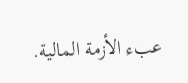عبء الأزمة المالية.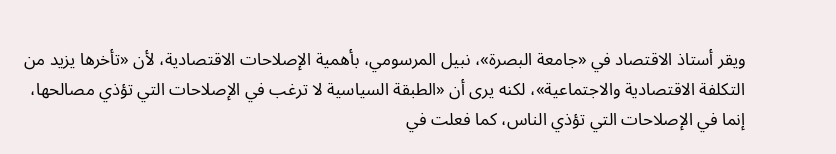ويقر أستاذ الاقتصاد في «جامعة البصرة»، نبيل المرسومي، بأهمية الإصلاحات الاقتصادية، لأن «تأخرها يزيد من التكلفة الاقتصادية والاجتماعية»، لكنه يرى أن «الطبقة السياسية لا ترغب في الإصلاحات التي تؤذي مصالحها، إنما في الإصلاحات التي تؤذي الناس، كما فعلت في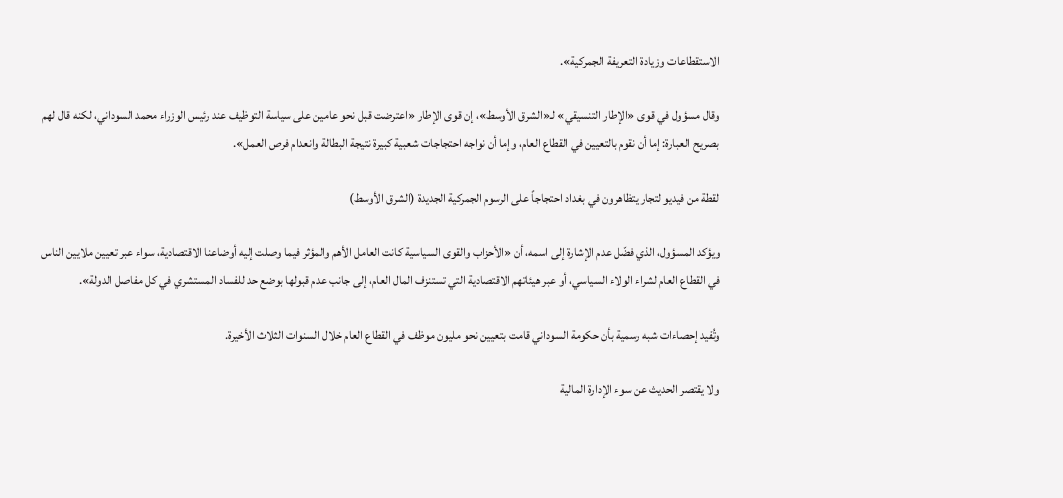الاستقطاعات وزيادة التعريفة الجمركية».

وقال مسؤول في قوى «الإطار التنسيقي» لـ«الشرق الأوسط»، إن قوى الإطار «اعترضت قبل نحو عامين على سياسة التوظيف عند رئيس الوزراء محمد السوداني، لكنه قال لهم بصريح العبارة: إما أن نقوم بالتعيين في القطاع العام، وإما أن نواجه احتجاجات شعبية كبيرة نتيجة البطالة وانعدام فرص العمل».

لقطة من فيديو لتجار يتظاهرون في بغداد احتجاجاً على الرسوم الجمركية الجديدة (الشرق الأوسط)

ويؤكد المسؤول، الذي فضّل عدم الإشارة إلى اسمه، أن «الأحزاب والقوى السياسية كانت العامل الأهم والمؤثر فيما وصلت إليه أوضاعنا الاقتصادية، سواء عبر تعيين ملايين الناس في القطاع العام لشراء الولاء السياسي، أو عبر هيئاتهم الاقتصادية التي تستنزف المال العام، إلى جانب عدم قبولها بوضع حد للفساد المستشري في كل مفاصل الدولة».

وتُفيد إحصاءات شبه رسمية بأن حكومة السوداني قامت بتعيين نحو مليون موظف في القطاع العام خلال السنوات الثلاث الأخيرة.

ولا يقتصر الحديث عن سوء الإدارة المالية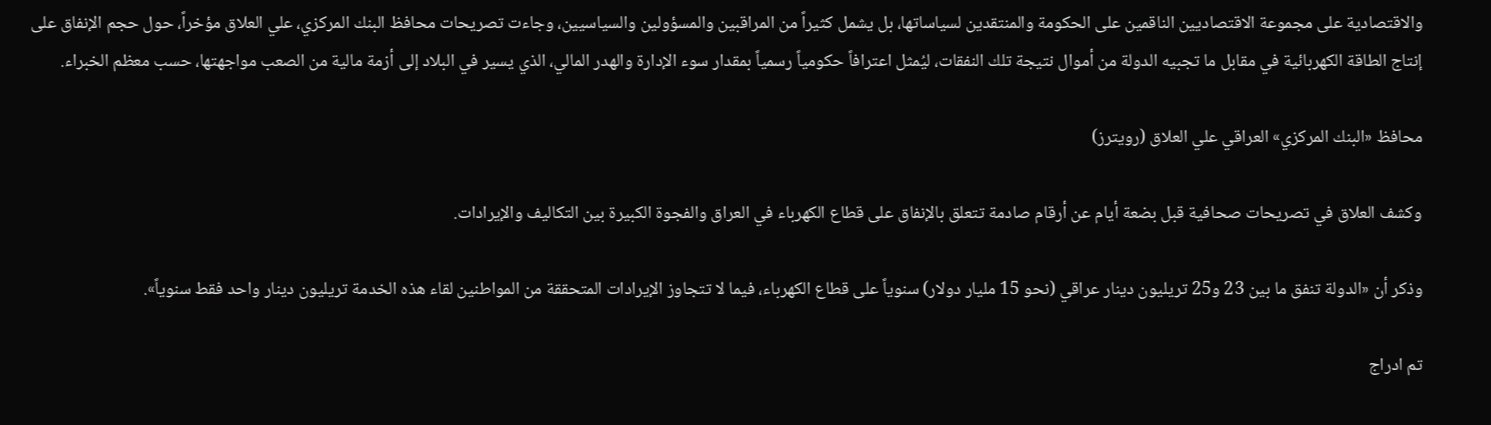والاقتصادية على مجموعة الاقتصاديين الناقمين على الحكومة والمنتقدين لسياساتها، بل يشمل كثيراً من المراقبين والمسؤولين والسياسيين، وجاءت تصريحات محافظ البنك المركزي، علي العلاق مؤخراً، حول حجم الإنفاق على إنتاج الطاقة الكهربائية في مقابل ما تجبيه الدولة من أموال نتيجة تلك النفقات، ليُمثل اعترافاً حكومياً رسمياً بمقدار سوء الإدارة والهدر المالي، الذي يسير في البلاد إلى أزمة مالية من الصعب مواجهتها، حسب معظم الخبراء.

محافظ «البنك المركزي» العراقي علي العلاق (رويترز)

وكشف العلاق في تصريحات صحافية قبل بضعة أيام عن أرقام صادمة تتعلق بالإنفاق على قطاع الكهرباء في العراق والفجوة الكبيرة بين التكاليف والإيرادات.

وذكر أن «الدولة تنفق ما بين 23 و25 تريليون دينار عراقي (نحو 15 مليار دولار) سنوياً على قطاع الكهرباء، فيما لا تتجاوز الإيرادات المتحققة من المواطنين لقاء هذه الخدمة تريليون دينار واحد فقط سنوياً».

تم ادراج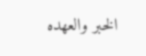الخبر والعهده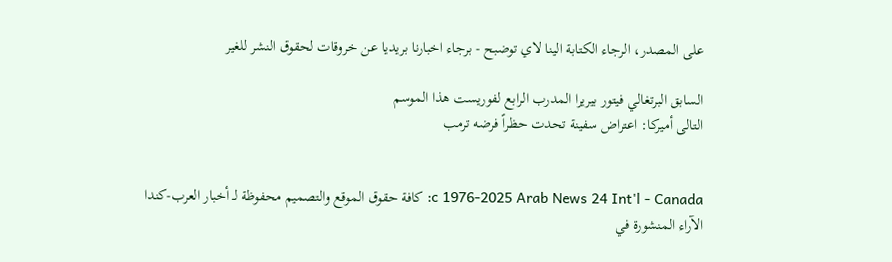على المصدر، الرجاء الكتابة الينا لاي توضبح - برجاء اخبارنا بريديا عن خروقات لحقوق النشر للغير

السابق البرتغالي فيتور بيريرا المدرب الرابع لفوريست هذا الموسم
التالى أميركا: اعتراض سفينة تحدت حظراً فرضه ترمب


c 1976-2025 Arab News 24 Int'l - Canada: كافة حقوق الموقع والتصميم محفوظة لـ أخبار العرب-كندا
الآراء المنشورة في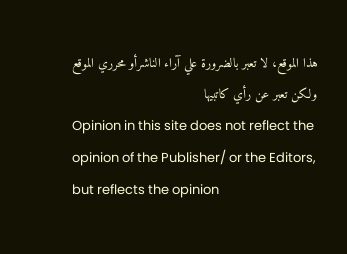هذا الموقع، لا تعبر بالضرورة علي آراء الناشرأو محرري الموقع ولكن تعبر عن رأي كاتبيها
Opinion in this site does not reflect the opinion of the Publisher/ or the Editors, but reflects the opinion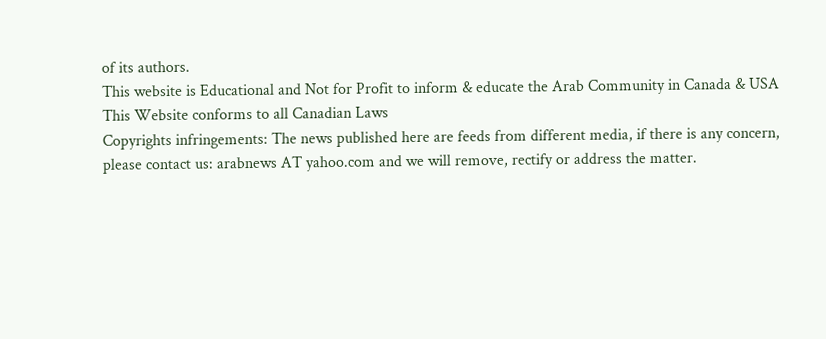of its authors.
This website is Educational and Not for Profit to inform & educate the Arab Community in Canada & USA
This Website conforms to all Canadian Laws
Copyrights infringements: The news published here are feeds from different media, if there is any concern,
please contact us: arabnews AT yahoo.com and we will remove, rectify or address the matter.